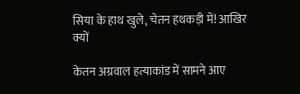सिया के हाथ खुले, चेतन हथकड़ी में! आखिर क्यों

केतन अग्रवाल हत्याकांड में सामने आए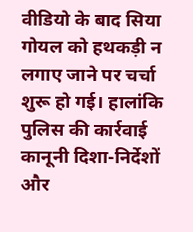वीडियो के बाद सिया गोयल को हथकड़ी न लगाए जाने पर चर्चा शुरू हो गई। हालांकि पुलिस की कार्रवाई कानूनी दिशा-निर्देशों और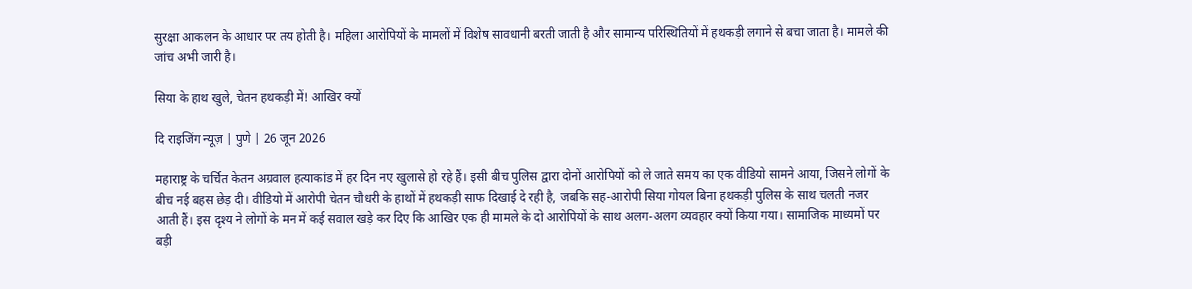सुरक्षा आकलन के आधार पर तय होती है। महिला आरोपियों के मामलों में विशेष सावधानी बरती जाती है और सामान्य परिस्थितियों में हथकड़ी लगाने से बचा जाता है। मामले की जांच अभी जारी है।

सिया के हाथ खुले, चेतन हथकड़ी में! आखिर क्यों

दि राइजिंग न्यूज़ | पुणे | 26 जून 2026

महाराष्ट्र के चर्चित केतन अग्रवाल हत्याकांड में हर दिन नए खुलासे हो रहे हैं। इसी बीच पुलिस द्वारा दोनों आरोपियों को ले जाते समय का एक वीडियो सामने आया, जिसने लोगों के बीच नई बहस छेड़ दी। वीडियो में आरोपी चेतन चौधरी के हाथों में हथकड़ी साफ दिखाई दे रही है, जबकि सह-आरोपी सिया गोयल बिना हथकड़ी पुलिस के साथ चलती नजर आती हैं। इस दृश्य ने लोगों के मन में कई सवाल खड़े कर दिए कि आखिर एक ही मामले के दो आरोपियों के साथ अलग-अलग व्यवहार क्यों किया गया। सामाजिक माध्यमों पर बड़ी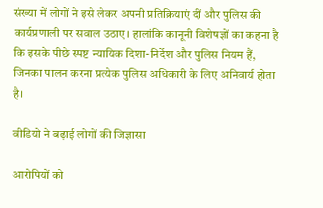संख्या में लोगों ने इसे लेकर अपनी प्रतिक्रियाएं दीं और पुलिस की कार्यप्रणाली पर सवाल उठाए। हालांकि कानूनी विशेषज्ञों का कहना है कि इसके पीछे स्पष्ट न्यायिक दिशा-निर्देश और पुलिस नियम हैं, जिनका पालन करना प्रत्येक पुलिस अधिकारी के लिए अनिवार्य होता है।

वीडियो ने बढ़ाई लोगों की जिज्ञासा

आरोपियों को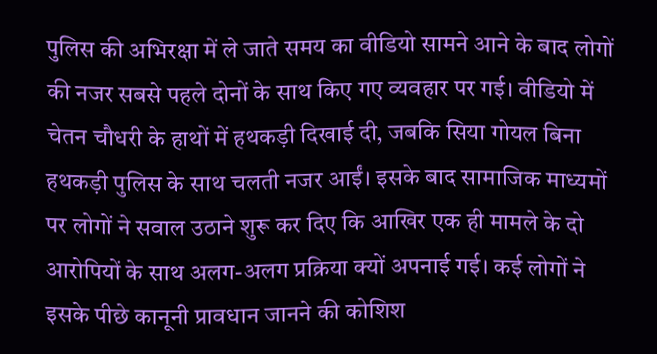पुलिस की अभिरक्षा में ले जाते समय का वीडियो सामने आने के बाद लोगों की नजर सबसे पहले दोनों के साथ किए गए व्यवहार पर गई। वीडियो में चेतन चौधरी के हाथों में हथकड़ी दिखाई दी, जबकि सिया गोयल बिना हथकड़ी पुलिस के साथ चलती नजर आईं। इसके बाद सामाजिक माध्यमों पर लोगों ने सवाल उठाने शुरू कर दिए कि आखिर एक ही मामले के दो आरोपियों के साथ अलग-अलग प्रक्रिया क्यों अपनाई गई। कई लोगों ने इसके पीछे कानूनी प्रावधान जानने की कोशिश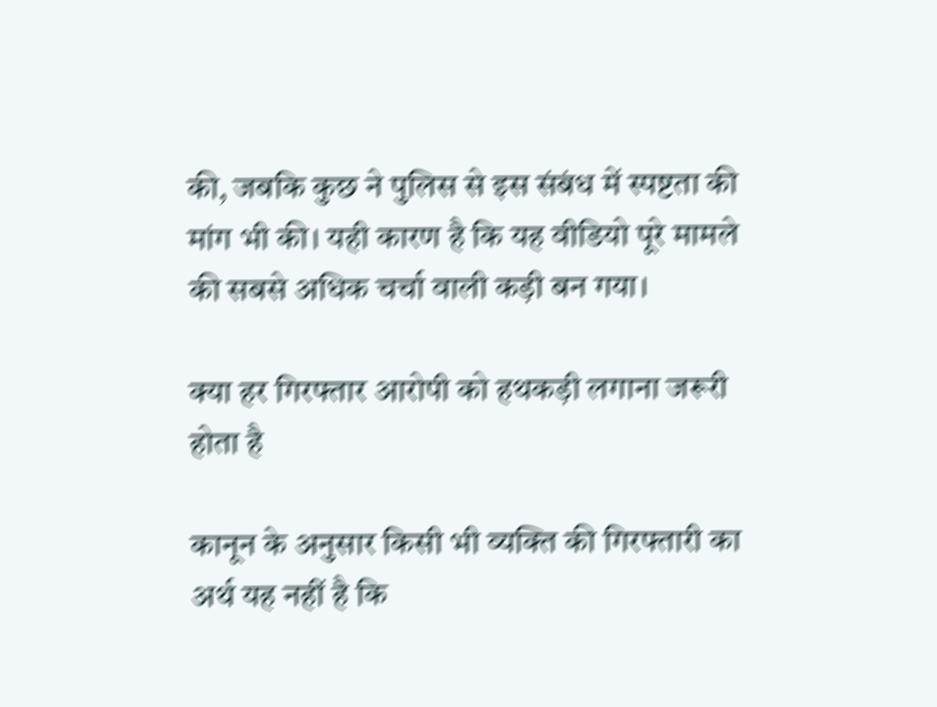की, जबकि कुछ ने पुलिस से इस संबंध में स्पष्टता की मांग भी की। यही कारण है कि यह वीडियो पूरे मामले की सबसे अधिक चर्चा वाली कड़ी बन गया।

क्या हर गिरफ्तार आरोपी को हथकड़ी लगाना जरूरी होता है

कानून के अनुसार किसी भी व्यक्ति की गिरफ्तारी का अर्थ यह नहीं है कि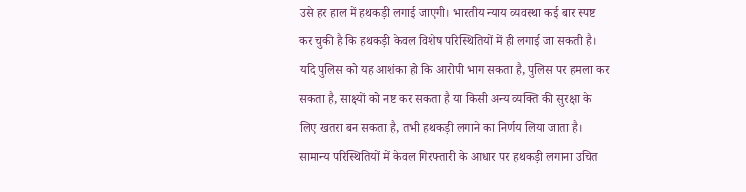उसे हर हाल में हथकड़ी लगाई जाएगी। भारतीय न्याय व्यवस्था कई बार स्पष्ट कर चुकी है कि हथकड़ी केवल विशेष परिस्थितियों में ही लगाई जा सकती है। यदि पुलिस को यह आशंका हो कि आरोपी भाग सकता है, पुलिस पर हमला कर सकता है, साक्ष्यों को नष्ट कर सकता है या किसी अन्य व्यक्ति की सुरक्षा के लिए खतरा बन सकता है, तभी हथकड़ी लगाने का निर्णय लिया जाता है। सामान्य परिस्थितियों में केवल गिरफ्तारी के आधार पर हथकड़ी लगाना उचित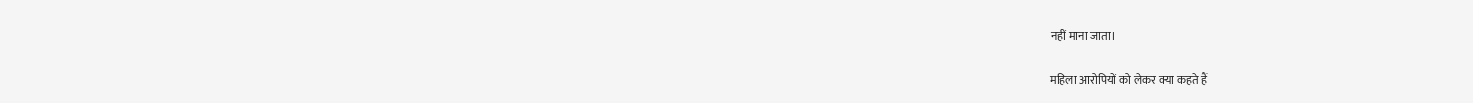नहीं माना जाता।

महिला आरोपियों को लेकर क्या कहते हैं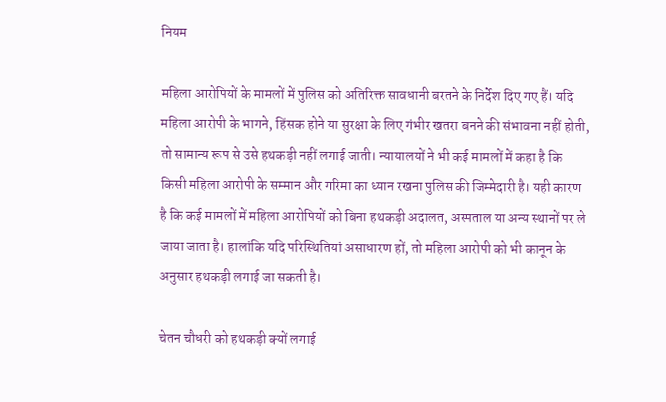नियम

महिला आरोपियों के मामलों में पुलिस को अतिरिक्त सावधानी बरतने के निर्देश दिए गए हैं। यदि महिला आरोपी के भागने, हिंसक होने या सुरक्षा के लिए गंभीर खतरा बनने की संभावना नहीं होती, तो सामान्य रूप से उसे हथकड़ी नहीं लगाई जाती। न्यायालयों ने भी कई मामलों में कहा है कि किसी महिला आरोपी के सम्मान और गरिमा का ध्यान रखना पुलिस की जिम्मेदारी है। यही कारण है कि कई मामलों में महिला आरोपियों को बिना हथकड़ी अदालत, अस्पताल या अन्य स्थानों पर ले जाया जाता है। हालांकि यदि परिस्थितियां असाधारण हों, तो महिला आरोपी को भी कानून के अनुसार हथकड़ी लगाई जा सकती है।

चेतन चौधरी को हथकड़ी क्यों लगाई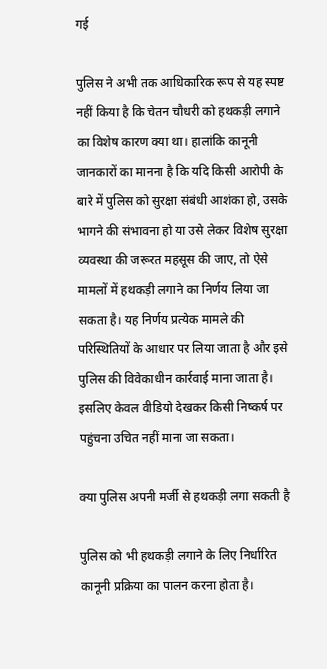गई

पुलिस ने अभी तक आधिकारिक रूप से यह स्पष्ट नहीं किया है कि चेतन चौधरी को हथकड़ी लगाने का विशेष कारण क्या था। हालांकि कानूनी जानकारों का मानना है कि यदि किसी आरोपी के बारे में पुलिस को सुरक्षा संबंधी आशंका हो, उसके भागने की संभावना हो या उसे लेकर विशेष सुरक्षा व्यवस्था की जरूरत महसूस की जाए, तो ऐसे मामलों में हथकड़ी लगाने का निर्णय लिया जा सकता है। यह निर्णय प्रत्येक मामले की परिस्थितियों के आधार पर लिया जाता है और इसे पुलिस की विवेकाधीन कार्रवाई माना जाता है। इसलिए केवल वीडियो देखकर किसी निष्कर्ष पर पहुंचना उचित नहीं माना जा सकता।

क्या पुलिस अपनी मर्जी से हथकड़ी लगा सकती है

पुलिस को भी हथकड़ी लगाने के लिए निर्धारित कानूनी प्रक्रिया का पालन करना होता है।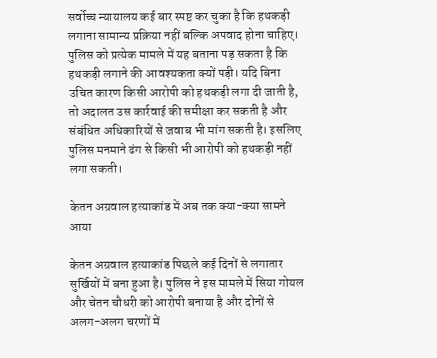सर्वोच्च न्यायालय कई बार स्पष्ट कर चुका है कि हथकड़ी लगाना सामान्य प्रक्रिया नहीं बल्कि अपवाद होना चाहिए। पुलिस को प्रत्येक मामले में यह बताना पड़ सकता है कि हथकड़ी लगाने की आवश्यकता क्यों पड़ी। यदि बिना उचित कारण किसी आरोपी को हथकड़ी लगा दी जाती है, तो अदालत उस कार्रवाई की समीक्षा कर सकती है और संबंधित अधिकारियों से जवाब भी मांग सकती है। इसलिए पुलिस मनमाने ढंग से किसी भी आरोपी को हथकड़ी नहीं लगा सकती।

केतन अग्रवाल हत्याकांड में अब तक क्या-क्या सामने आया

केतन अग्रवाल हत्याकांड पिछले कई दिनों से लगातार सुर्खियों में बना हुआ है। पुलिस ने इस मामले में सिया गोयल और चेतन चौधरी को आरोपी बनाया है और दोनों से अलग-अलग चरणों में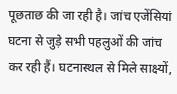पूछताछ की जा रही है। जांच एजेंसियां घटना से जुड़े सभी पहलुओं की जांच कर रही हैं। घटनास्थल से मिले साक्ष्यों,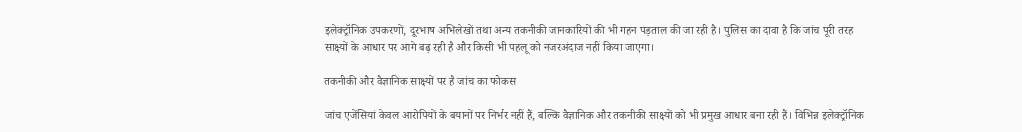इलेक्ट्रॉनिक उपकरणों, दूरभाष अभिलेखों तथा अन्य तकनीकी जानकारियों की भी गहन पड़ताल की जा रही है। पुलिस का दावा है कि जांच पूरी तरह साक्ष्यों के आधार पर आगे बढ़ रही है और किसी भी पहलू को नजरअंदाज नहीं किया जाएगा।

तकनीकी और वैज्ञानिक साक्ष्यों पर है जांच का फोकस

जांच एजेंसियां केवल आरोपियों के बयानों पर निर्भर नहीं हैं, बल्कि वैज्ञानिक और तकनीकी साक्ष्यों को भी प्रमुख आधार बना रही हैं। विभिन्न इलेक्ट्रॉनिक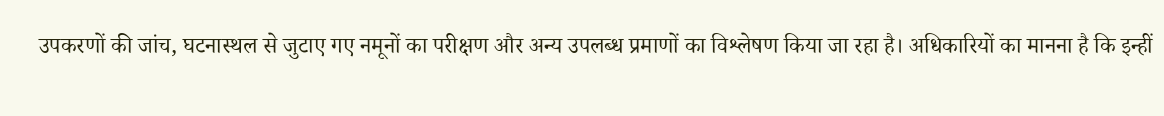उपकरणों की जांच, घटनास्थल से जुटाए गए नमूनों का परीक्षण और अन्य उपलब्ध प्रमाणों का विश्लेषण किया जा रहा है। अधिकारियों का मानना है कि इन्हीं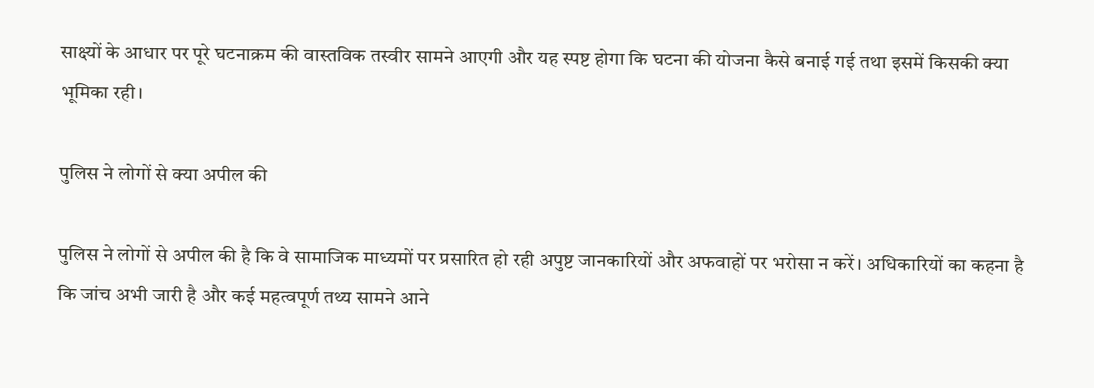साक्ष्यों के आधार पर पूरे घटनाक्रम की वास्तविक तस्वीर सामने आएगी और यह स्पष्ट होगा कि घटना की योजना कैसे बनाई गई तथा इसमें किसकी क्या भूमिका रही।

पुलिस ने लोगों से क्या अपील की

पुलिस ने लोगों से अपील की है कि वे सामाजिक माध्यमों पर प्रसारित हो रही अपुष्ट जानकारियों और अफवाहों पर भरोसा न करें। अधिकारियों का कहना है कि जांच अभी जारी है और कई महत्वपूर्ण तथ्य सामने आने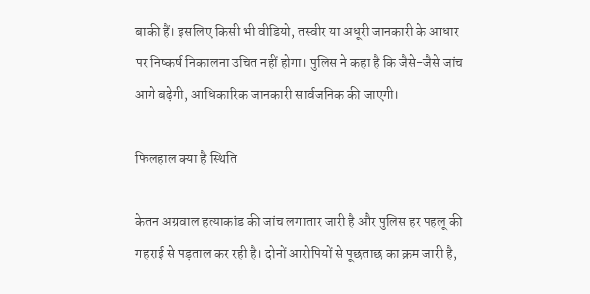बाकी हैं। इसलिए किसी भी वीडियो, तस्वीर या अधूरी जानकारी के आधार पर निष्कर्ष निकालना उचित नहीं होगा। पुलिस ने कहा है कि जैसे-जैसे जांच आगे बढ़ेगी, आधिकारिक जानकारी सार्वजनिक की जाएगी।

फिलहाल क्या है स्थिति

केतन अग्रवाल हत्याकांड की जांच लगातार जारी है और पुलिस हर पहलू की गहराई से पड़ताल कर रही है। दोनों आरोपियों से पूछताछ का क्रम जारी है,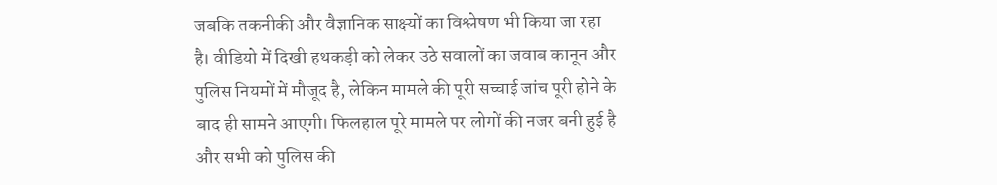जबकि तकनीकी और वैज्ञानिक साक्ष्यों का विश्लेषण भी किया जा रहा है। वीडियो में दिखी हथकड़ी को लेकर उठे सवालों का जवाब कानून और पुलिस नियमों में मौजूद है, लेकिन मामले की पूरी सच्चाई जांच पूरी होने के बाद ही सामने आएगी। फिलहाल पूरे मामले पर लोगों की नजर बनी हुई है और सभी को पुलिस की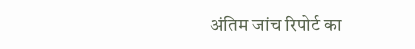अंतिम जांच रिपोर्ट का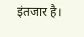इंतजार है।